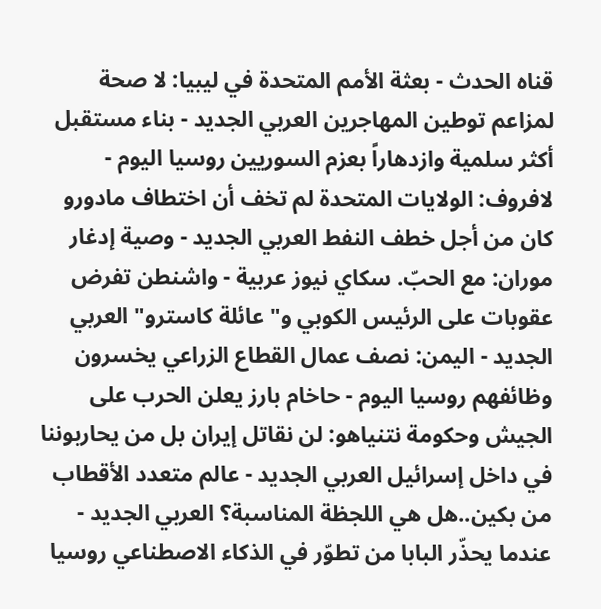قناه الحدث - بعثة الأمم المتحدة في ليبيا: لا صحة لمزاعم توطين المهاجرين العربي الجديد - بناء مستقبل أكثر سلمية وازدهاراً بعزم السوريين روسيا اليوم - لافروف: الولايات المتحدة لم تخف أن اختطاف مادورو كان من أجل خطف النفط العربي الجديد - وصية إدغار موران: مع الحبّ. سكاي نيوز عربية - واشنطن تفرض عقوبات على الرئيس الكوبي و"عائلة كاسترو" العربي الجديد - اليمن: نصف عمال القطاع الزراعي يخسرون وظائفهم روسيا اليوم - حاخام بارز يعلن الحرب على الجيش وحكومة نتنياهو: لن نقاتل إيران بل من يحاربوننا في داخل إسرائيل العربي الجديد - عالم متعدد الأقطاب من بكين..هل هي اللجظة المناسبة؟ العربي الجديد - عندما يحذّر البابا من تطوّر في الذكاء الاصطناعي روسيا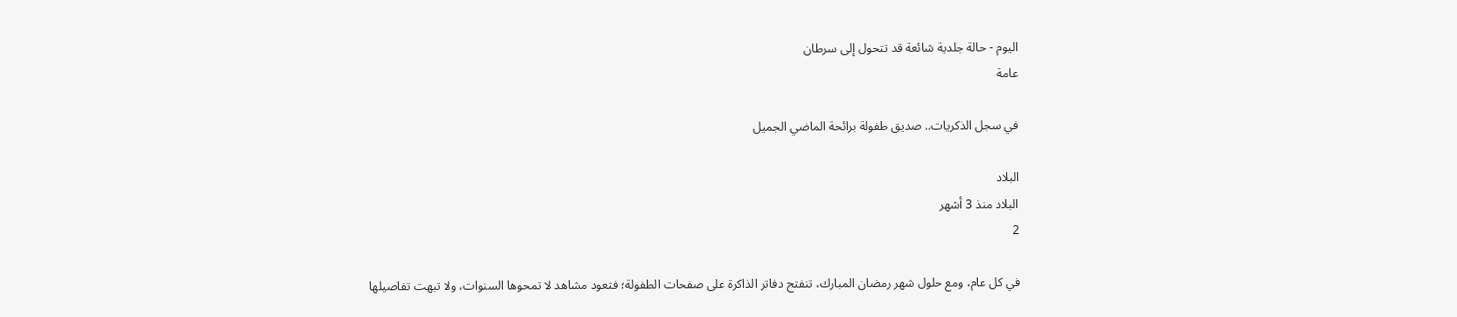اليوم - حالة جلدية شائعة قد تتحول إلى سرطان
عامة

في سجل الذكريات.. صديق طفولة برائحة الماضي الجميل

البلاد
البلاد منذ 3 أشهر
2

في كل عام، ومع حلول شهر رمضان المبارك، تنفتح دفاتر الذاكرة على صفحات الطفولة؛ فتعود مشاهد لا تمحوها السنوات، ولا تبهت تفاصيلها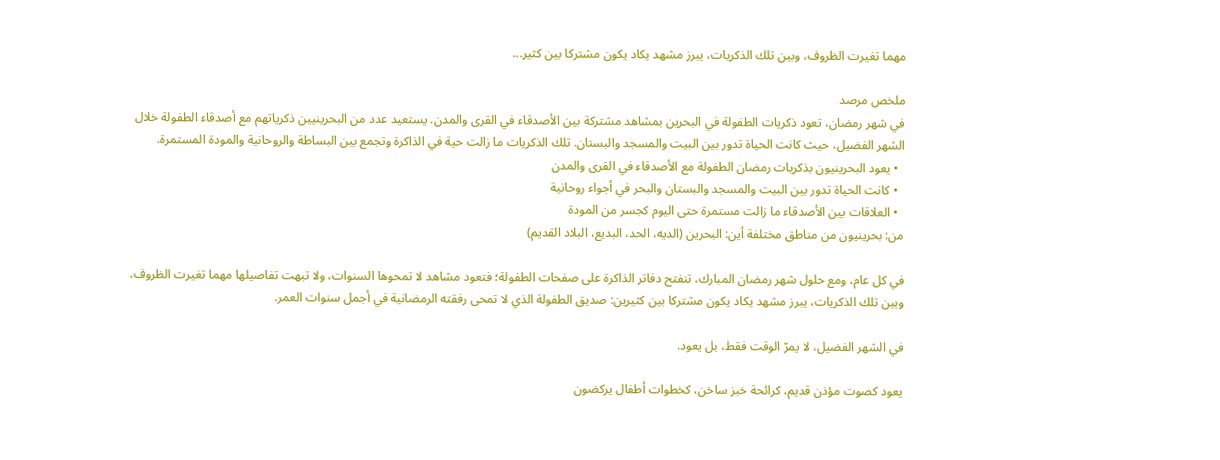مهما تغيرت الظروف، وبين تلك الذكريات، يبرز مشهد يكاد يكون مشتركا بين كثير...

ملخص مرصد
في شهر رمضان، تعود ذكريات الطفولة في البحرين بمشاهد مشتركة بين الأصدقاء في القرى والمدن. يستعيد عدد من البحرينيين ذكرياتهم مع أصدقاء الطفولة خلال الشهر الفضيل، حيث كانت الحياة تدور بين البيت والمسجد والبستان. تلك الذكريات ما زالت حية في الذاكرة وتجمع بين البساطة والروحانية والمودة المستمرة.
  • يعود البحرينيون بذكريات رمضان الطفولة مع الأصدقاء في القرى والمدن
  • كانت الحياة تدور بين البيت والمسجد والبستان والبحر في أجواء روحانية
  • العلاقات بين الأصدقاء ما زالت مستمرة حتى اليوم كجسر من المودة
من: بحرينيون من مناطق مختلفة أين: البحرين (الديه، الحد، البديع، البلاد القديم)

في كل عام، ومع حلول شهر رمضان المبارك، تنفتح دفاتر الذاكرة على صفحات الطفولة؛ فتعود مشاهد لا تمحوها السنوات، ولا تبهت تفاصيلها مهما تغيرت الظروف، وبين تلك الذكريات، يبرز مشهد يكاد يكون مشتركا بين كثيرين: صديق الطفولة الذي لا تمحى رفقته الرمضانية في أجمل سنوات العمر.

في الشهر الفضيل، لا يمرّ الوقت فقط، بل يعود.

يعود كصوت مؤذن قديم، كرائحة خبز ساخن، كخطوات أطفال يركضون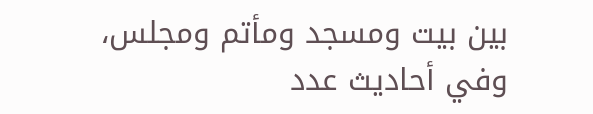بين بيت ومسجد ومأتم ومجلس، وفي أحاديث عدد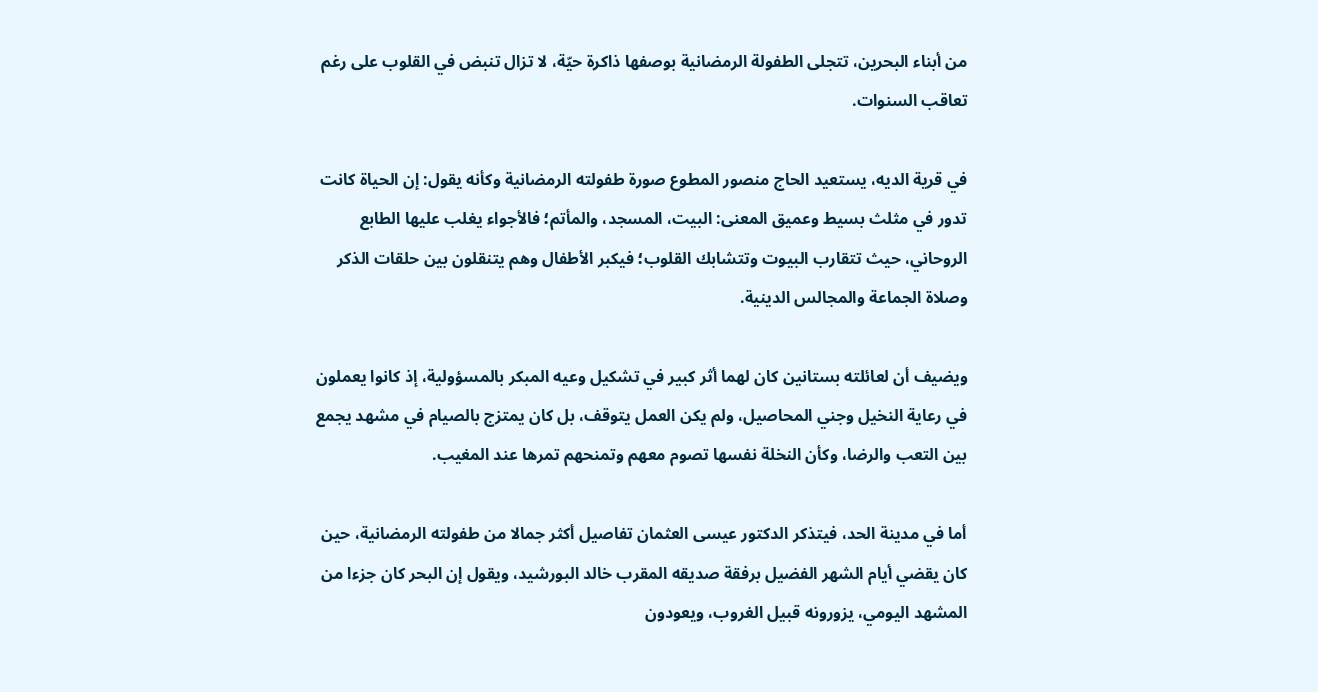من أبناء البحرين، تتجلى الطفولة الرمضانية بوصفها ذاكرة حيّة، لا تزال تنبض في القلوب على رغم تعاقب السنوات.

في قرية الديه، يستعيد الحاج منصور المطوع صورة طفولته الرمضانية وكأنه يقول: إن الحياة كانت تدور في مثلث بسيط وعميق المعنى: البيت، المسجد، والمأتم؛ فالأجواء يغلب عليها الطابع الروحاني، حيث تتقارب البيوت وتتشابك القلوب؛ فيكبر الأطفال وهم يتنقلون بين حلقات الذكر وصلاة الجماعة والمجالس الدينية.

ويضيف أن لعائلته بستانين كان لهما أثر كبير في تشكيل وعيه المبكر بالمسؤولية، إذ كانوا يعملون في رعاية النخيل وجني المحاصيل، ولم يكن العمل يتوقف، بل كان يمتزج بالصيام في مشهد يجمع بين التعب والرضا، وكأن النخلة نفسها تصوم معهم وتمنحهم تمرها عند المغيب.

أما في مدينة الحد، فيتذكر الدكتور عيسى العثمان تفاصيل أكثر جمالا من طفولته الرمضانية، حين كان يقضي أيام الشهر الفضيل برفقة صديقه المقرب خالد البورشيد، ويقول إن البحر كان جزءا من المشهد اليومي، يزورونه قبيل الغروب، ويعودون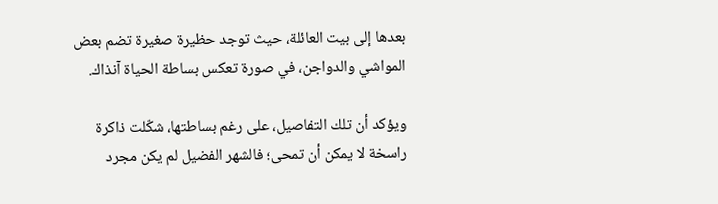بعدها إلى بيت العائلة، حيث توجد حظيرة صغيرة تضم بعض المواشي والدواجن، في صورة تعكس بساطة الحياة آنذاك.

ويؤكد أن تلك التفاصيل، على رغم بساطتها، شكّلت ذاكرة راسخة لا يمكن أن تمحى؛ فالشهر الفضيل لم يكن مجرد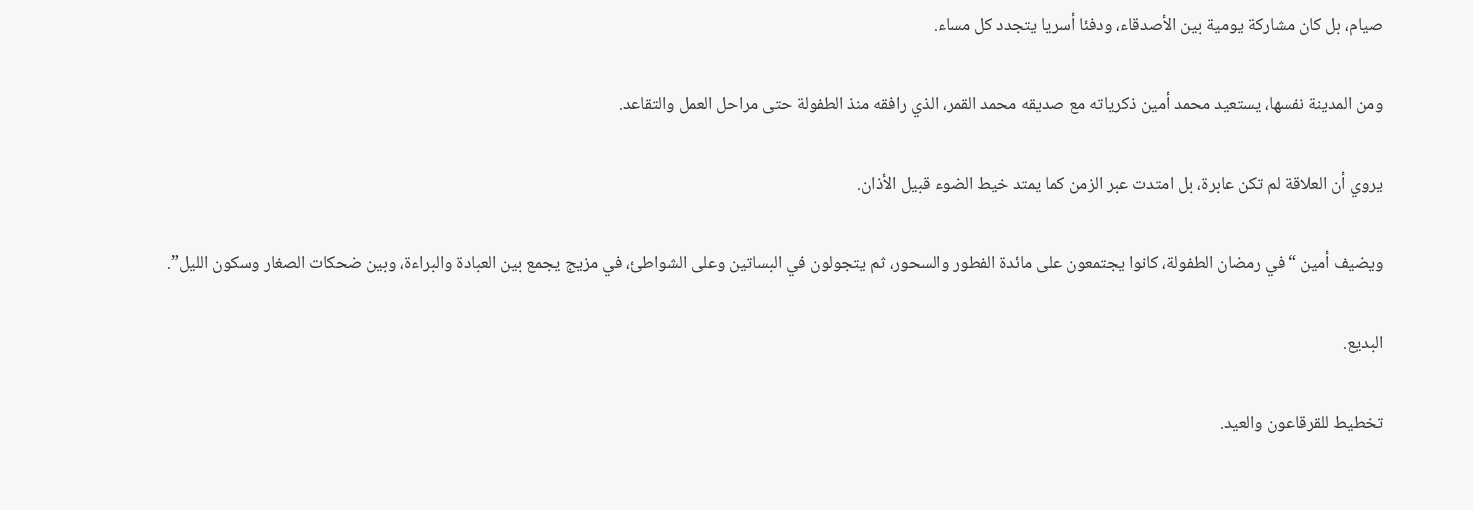صيام، بل كان مشاركة يومية بين الأصدقاء، ودفئا أسريا يتجدد كل مساء.

ومن المدينة نفسها، يستعيد محمد أمين ذكرياته مع صديقه محمد القمر، الذي رافقه منذ الطفولة حتى مراحل العمل والتقاعد.

يروي أن العلاقة لم تكن عابرة، بل امتدت عبر الزمن كما يمتد خيط الضوء قبيل الأذان.

ويضيف أمين “في رمضان الطفولة، كانوا يجتمعون على مائدة الفطور والسحور، ثم يتجولون في البساتين وعلى الشواطئ، في مزيج يجمع بين العبادة والبراءة، وبين ضحكات الصغار وسكون الليل”.

البديع.

تخطيط للقرقاعون والعيد.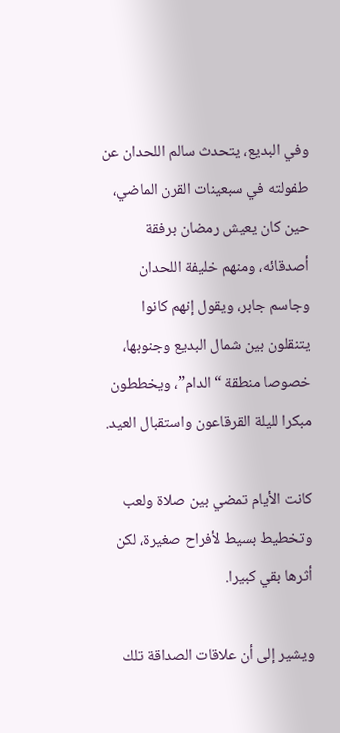وفي البديع، يتحدث سالم اللحدان عن طفولته في سبعينات القرن الماضي، حين كان يعيش رمضان برفقة أصدقائه، ومنهم خليفة اللحدان وجاسم جابر، ويقول إنهم كانوا يتنقلون بين شمال البديع وجنوبها، خصوصا منطقة “الدام”، ويخططون مبكرا لليلة القرقاعون واستقبال العيد.

كانت الأيام تمضي بين صلاة ولعب وتخطيط بسيط لأفراح صغيرة، لكن أثرها بقي كبيرا.

ويشير إلى أن علاقات الصداقة تلك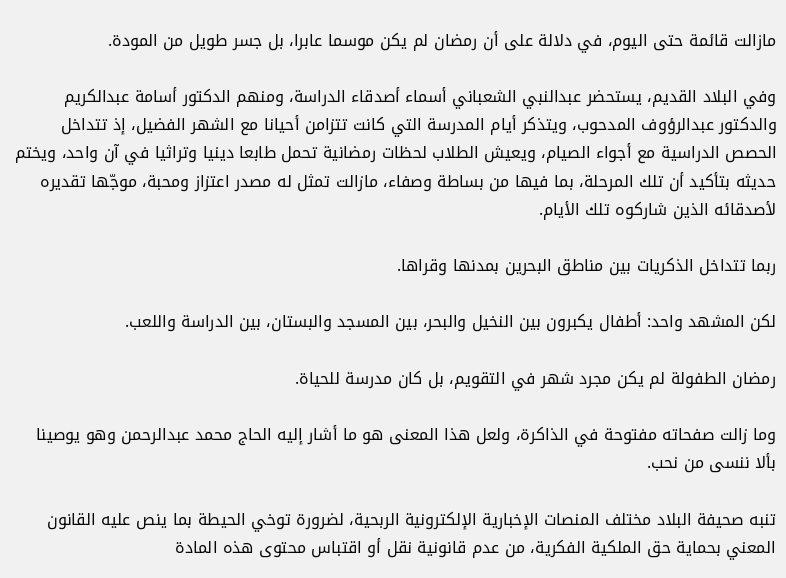مازالت قائمة حتى اليوم، في دلالة على أن رمضان لم يكن موسما عابرا، بل جسر طويل من المودة.

وفي البلاد القديم، يستحضر عبدالنبي الشعباني أسماء أصدقاء الدراسة، ومنهم الدكتور أسامة عبدالكريم والدكتور عبدالرؤوف المدحوب، ويتذكر أيام المدرسة التي كانت تتزامن أحيانا مع الشهر الفضيل، إذ تتداخل الحصص الدراسية مع أجواء الصيام، ويعيش الطلاب لحظات رمضانية تحمل طابعا دينيا وتراثيا في آن واحد، ويختم حديثه بتأكيد أن تلك المرحلة، بما فيها من بساطة وصفاء، مازالت تمثل له مصدر اعتزاز ومحبة، موجّها تقديره لأصدقائه الذين شاركوه تلك الأيام.

ربما تتداخل الذكريات بين مناطق البحرين بمدنها وقراها.

لكن المشهد واحد: أطفال يكبرون بين النخيل والبحر، بين المسجد والبستان، بين الدراسة واللعب.

رمضان الطفولة لم يكن مجرد شهر في التقويم، بل كان مدرسة للحياة.

وما زالت صفحاته مفتوحة في الذاكرة، ولعل هذا المعنى هو ما أشار إليه الحاج محمد عبدالرحمن وهو يوصينا بألا ننسى من نحب.

تنبه صحيفة البلاد مختلف المنصات الإخبارية الإلكترونية الربحية، لضرورة توخي الحيطة بما ينص عليه القانون المعني بحماية حق الملكية الفكرية، من عدم قانونية نقل أو اقتباس محتوى هذه المادة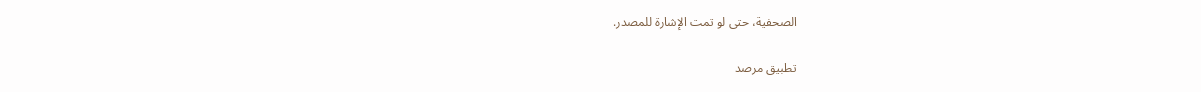الصحفية، حتى لو تمت الإشارة للمصدر.

تطبيق مرصد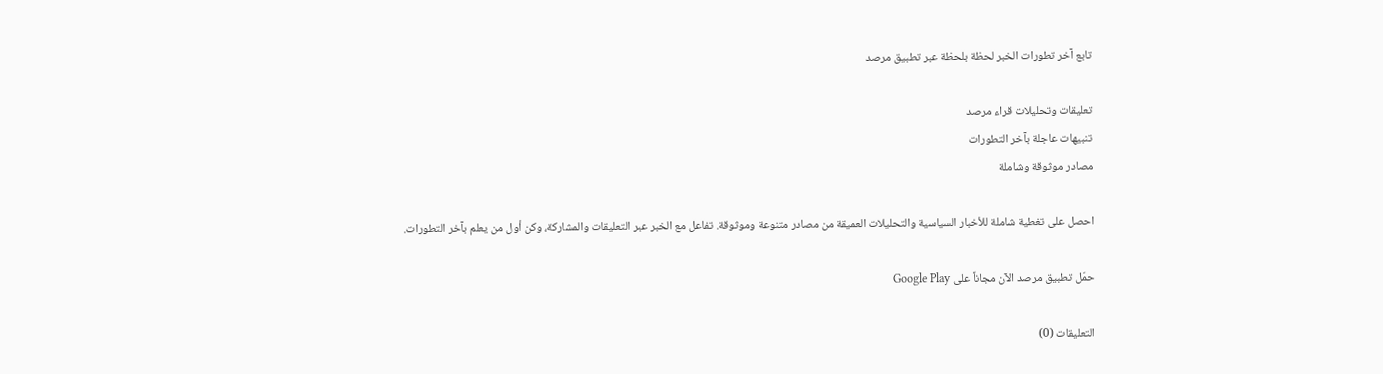تابع آخر تطورات الخبر لحظة بلحظة عبر تطبيق مرصد

تعليقات وتحليلات قراء مرصد
تنبيهات عاجلة بآخر التطورات
مصادر موثوقة وشاملة

احصل على تغطية شاملة للأخبار السياسية والتحليلات العميقة من مصادر متنوعة وموثوقة. تفاعل مع الخبر عبر التعليقات والمشاركة، وكن أول من يعلم بآخر التطورات.

حمّل تطبيق مرصد الآن مجاناً على Google Play

التعليقات (0)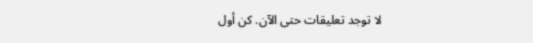لا توجد تعليقات حتى الآن. كن أول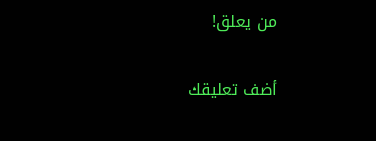من يعلق!

أضف تعليقك